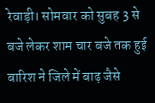रेवाड़ी। सोमवार को सुबह 3 से बजे लेकर शाम चार बजे तक हुई बारिश ने जिले में बाढ़ जैसे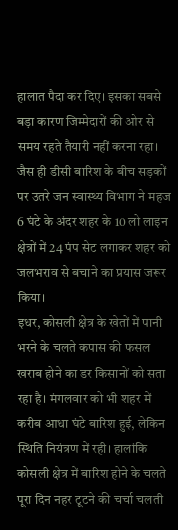हालात पैदा कर दिए। इसका सबसे बड़ा कारण जिम्मेदारों की ओर से समय रहते तैयारी नहीं करना रहा। जैस ही डीसी बारिश के बीच सड़कों पर उतरे जन स्वास्थ्य विभाग ने महज 6 घंटे के अंदर शहर के 10 लो लाइन क्षेत्रों में 24 पंप सेट लगाकर शहर को जलभराव से बचाने का प्रयास जरूर किया।
इधर, कोसली क्षेत्र के खेतों में पानी भरने के चलते कपास की फसल खराब होने का डर किसानों को सता रहा है। मंगलवार को भी शहर में करीब आधा घंटे बारिश हुई, लेकिन स्थिति नियंत्रण में रही। हालांकि कोसली क्षेत्र में बारिश होने के चलते पूरा दिन नहर टूटने की चर्चा चलती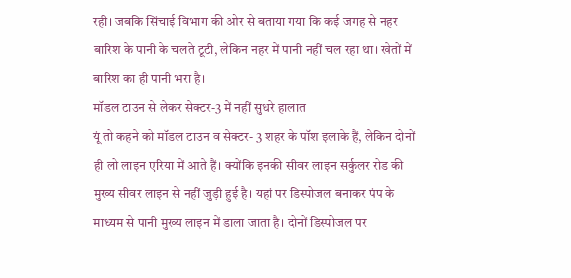रही। जबकि सिंचाई विभाग की ओर से बताया गया कि कई जगह से नहर बारिश के पानी के चलते टूटी, लेकिन नहर में पानी नहीं चल रहा था। खेतों में बारिश का ही पानी भरा है।
मॉडल टाउन से लेकर सेक्टर-3 में नहीं सुधरे हालात
यूं तो कहने को मॉडल टाउन व सेक्टर- 3 शहर के पॉश इलाके हैं, लेकिन दोनों ही लो लाइन एरिया में आते हैं। क्योंकि इनकी सीवर लाइन सर्कुलर रोड की मुख्य सीवर लाइन से नहीं जुड़ी हुई है। यहां पर डिस्पोजल बनाकर पंप के माध्यम से पानी मुख्य लाइन में डाला जाता है। दोनों डिस्पोजल पर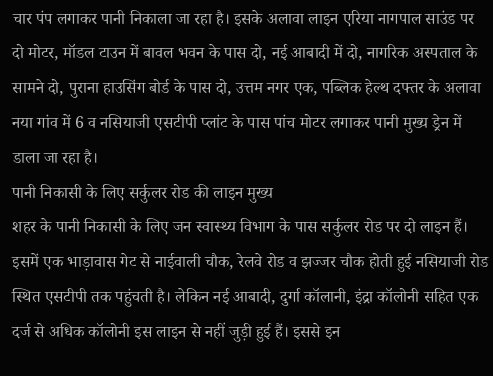चार पंप लगाकर पानी निकाला जा रहा है। इसके अलावा लाइन एरिया नागपाल साउंड पर दो मोटर, मॉडल टाउन में बावल भवन के पास दो, नई आबादी में दो, नागरिक अस्पताल के सामने दो, पुराना हाउसिंग बोर्ड के पास दो, उत्तम नगर एक, पब्लिक हेल्थ दफ्तर के अलावा नया गांव में 6 व नसियाजी एसटीपी प्लांट के पास पांच मोटर लगाकर पानी मुख्य ड्रेन में डाला जा रहा है।
पानी निकासी के लिए सर्कुलर रोड की लाइन मुख्य
शहर के पानी निकासी के लिए जन स्वास्थ्य विभाग के पास सर्कुलर रोड पर दो लाइन हैं। इसमें एक भाड़ावास गेट से नाईवाली चौक, रेलवे रोड व झज्जर चौक होती हुई नसियाजी रोड स्थित एसटीपी तक पहुंचती है। लेकिन नई आबादी, दुर्गा कॉलानी, इंद्रा कॉलोनी सहित एक दर्ज से अधिक कॉलोनी इस लाइन से नहीं जुड़ी हुई हैं। इससे इन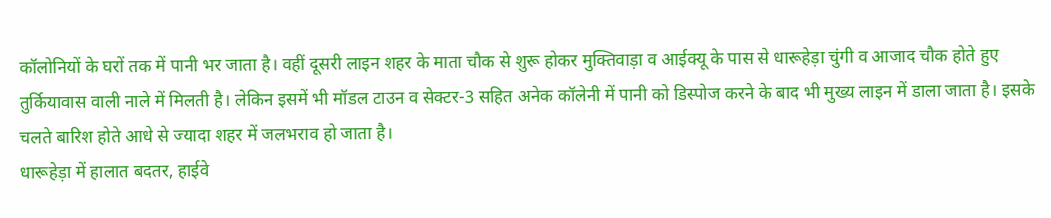कॉलोनियों के घरों तक में पानी भर जाता है। वहीं दूसरी लाइन शहर के माता चौक से शुरू होकर मुक्तिवाड़ा व आईक्यू के पास से धारूहेड़ा चुंगी व आजाद चौक होते हुए तुर्कियावास वाली नाले में मिलती है। लेकिन इसमें भी मॉडल टाउन व सेक्टर-3 सहित अनेक कॉलेनी में पानी को डिस्पोज करने के बाद भी मुख्य लाइन में डाला जाता है। इसके चलते बारिश होते आधे से ज्यादा शहर में जलभराव हो जाता है।
धारूहेड़ा में हालात बदतर, हाईवे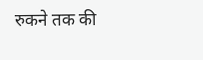रुकने तक की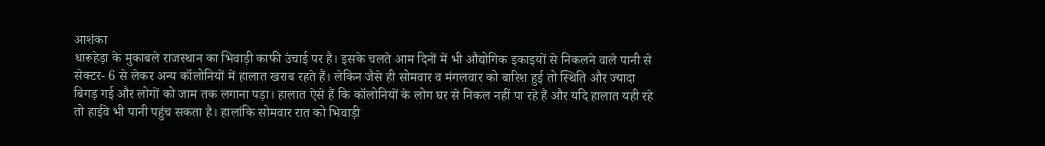आशंका
धारूहेड़ा के मुकाबले राजस्थान का भिवाड़ी काफी उंचाई पर है। इसके चलते आम दिनों में भी औद्योगिक इकाइयों से निकलने वाले पानी से सेक्टर- 6 से लेकर अन्य कॉलोनियों में हालात खराब रहते हैं। लेकिन जैसे ही सोमवार व मंगलवार को बारिश हुई तो स्थिति और ज्यादा बिगड़ गई और लोगों को जाम तक लगाना पड़ा। हालात ऐसे हैं कि कॉलोनियों के लोग घर से निकल नहीं पा रहे हैं और यदि हालात यही रहे तो हाईवे भी पानी पहुंच सकता है। हालांकि सोमवार रात को भिवाड़ी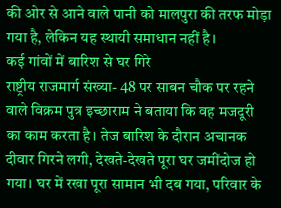की ओर से आने वाले पानी को मालपुरा की तरफ मोड़ा गया है, लेकिन यह स्थायी समाधान नहीं है।
कई गांवों में बारिश से घर गिरे
राष्ट्रीय राजमार्ग संख्या- 48 पर साबन चौक पर रहने वाले विक्रम पुत्र इच्छाराम ने बताया कि वह मजदूरी का काम करता है। तेज बारिश के दौरान अचानक दीवार गिरने लगी, देखते-देखते पूरा घर जमींदोज हो गया। घर में रखा पूरा सामान भी दब गया, परिवार के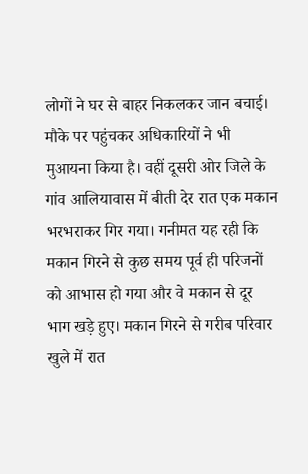लोगों ने घर से बाहर निकलकर जान बचाई। मौके पर पहुंचकर अधिकारियों ने भी मुआयना किया है। वहीं दूसरी ओर जिले के गांव आलियावास में बीती देर रात एक मकान भरभराकर गिर गया। गनीमत यह रही कि मकान गिरने से कुछ समय पूर्व ही परिजनों को आभास हो गया और वे मकान से दूर भाग खड़े हुए। मकान गिरने से गरीब परिवार खुले में रात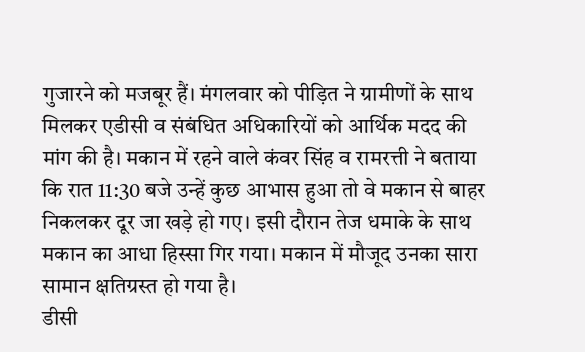गुजारने को मजबूर हैं। मंगलवार को पीड़ित ने ग्रामीणों के साथ मिलकर एडीसी व संबंधित अधिकारियों को आर्थिक मदद की मांग की है। मकान में रहने वाले कंवर सिंह व रामरत्ती ने बताया कि रात 11:30 बजे उन्हें कुछ आभास हुआ तो वे मकान से बाहर निकलकर दूर जा खड़े हो गए। इसी दौरान तेज धमाके के साथ मकान का आधा हिस्सा गिर गया। मकान में मौजूद उनका सारा सामान क्षतिग्रस्त हो गया है।
डीसी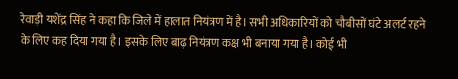रेवाड़ी यशेंद्र सिंह ने कहा कि जिले में हालात नियंत्रण में है। सभी अधिकारियों को चौबीसों घंटे अलर्ट रहने के लिए कह दिया गया है। इसके लिए बाढ़ नियंत्रण कक्ष भी बनाया गया है। कोई भी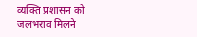व्यक्ति प्रशासन को जलभराव मिलने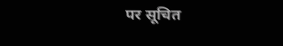पर सूचित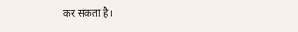कर सकता है।